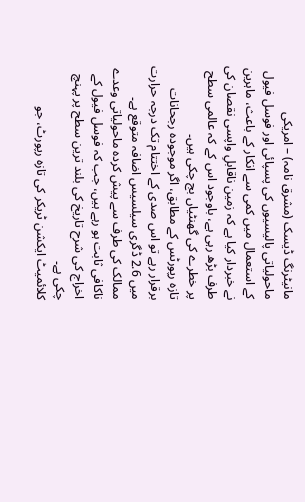مانیٹرنگ ڈیسک (مشرق نامہ) – امریکی ماحولیاتی پالیسیوں کی پسپائی اور فوسل فیول کے استعمال میں کمی سے انکار کے باعث، ماہرین نے خبردار کیا ہے کہ زمین ناقابلِ واپسی نقصان کی طرف بڑھ رہی ہے، باوجود اس کے کہ عالمی سطح پر خطرے کی گھنٹیاں بج چکی ہیں۔
تازہ رپورٹس کے مطابق، اگر موجودہ رجحانات برقرار رہے تو اس صدی کے اختتام تک درجہ حرارت میں 2.6 ڈگری سیلسیس اضافہ متوقع ہے۔ ممالک کی طرف سے پیش کردہ ماحولیاتی وعدے ناکافی ثابت ہو رہے ہیں، جب کہ فوسل فیول کے اخراج کی شرح تاریخ کی بلند ترین سطح پر پہنچ چکی ہے۔
کلائمیٹ ایکشن ٹریکر کی تازہ رپورٹ، جو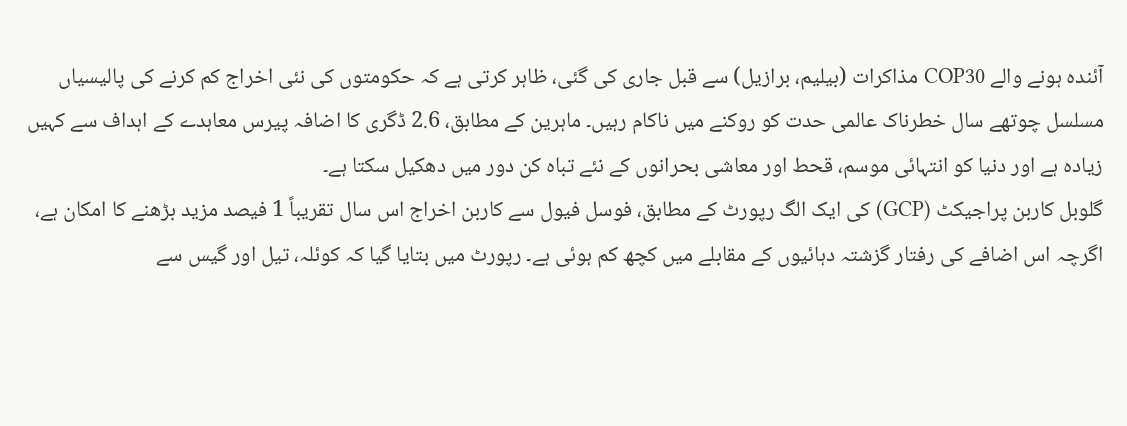آئندہ ہونے والے COP30 مذاکرات (بیلیم، برازیل) سے قبل جاری کی گئی، ظاہر کرتی ہے کہ حکومتوں کی نئی اخراج کم کرنے کی پالیسیاں مسلسل چوتھے سال خطرناک عالمی حدت کو روکنے میں ناکام رہیں۔ ماہرین کے مطابق، 2.6 ڈگری کا اضافہ پیرس معاہدے کے اہداف سے کہیں زیادہ ہے اور دنیا کو انتہائی موسم، قحط اور معاشی بحرانوں کے نئے تباہ کن دور میں دھکیل سکتا ہے۔
گلوبل کاربن پراجیکٹ (GCP) کی ایک الگ رپورٹ کے مطابق، فوسل فیول سے کاربن اخراج اس سال تقریباً 1 فیصد مزید بڑھنے کا امکان ہے، اگرچہ اس اضافے کی رفتار گزشتہ دہائیوں کے مقابلے میں کچھ کم ہوئی ہے۔ رپورٹ میں بتایا گیا کہ کوئلہ، تیل اور گیس سے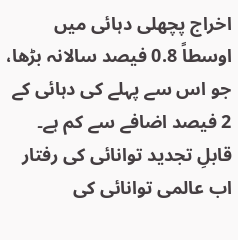اخراج پچھلی دہائی میں اوسطاً 0.8 فیصد سالانہ بڑھا، جو اس سے پہلے کی دہائی کے 2 فیصد اضافے سے کم ہے۔
قابلِ تجدید توانائی کی رفتار اب عالمی توانائی کی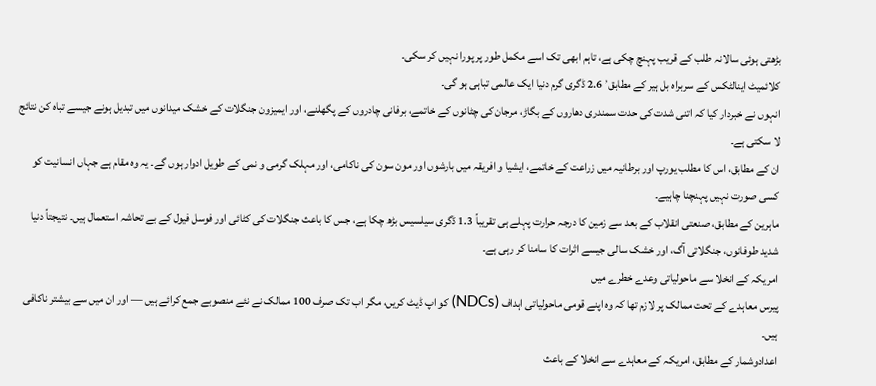بڑھتی ہوئی سالانہ طلب کے قریب پہنچ چکی ہے، تاہم ابھی تک اسے مکمل طور پر پورا نہیں کر سکی۔
کلائمیٹ اینالٹکس کے سربراہ بل ہیر کے مطابق٬ 2.6 ڈگری گرم دنیا ایک عالمی تباہی ہو گی۔
انہوں نے خبردار کیا کہ اتنی شدت کی حدت سمندری دھاروں کے بگاڑ، مرجان کی چٹانوں کے خاتمے، برفانی چادروں کے پگھلنے، اور ایمیزون جنگلات کے خشک میدانوں میں تبدیل ہونے جیسے تباہ کن نتائج لا سکتی ہے۔
ان کے مطابق، اس کا مطلب یورپ اور برطانیہ میں زراعت کے خاتمے، ایشیا و افریقہ میں بارشوں اور مون سون کی ناکامی، اور مہلک گرمی و نمی کے طویل ادوار ہوں گے۔ یہ وہ مقام ہے جہاں انسانیت کو کسی صورت نہیں پہنچنا چاہیے۔
ماہرین کے مطابق، صنعتی انقلاب کے بعد سے زمین کا درجہ حرارت پہلے ہی تقریباً 1.3 ڈگری سیلسیس بڑھ چکا ہے، جس کا باعث جنگلات کی کٹائی اور فوسل فیول کے بے تحاشہ استعمال ہیں۔ نتیجتاً دنیا شدید طوفانوں، جنگلاتی آگ، اور خشک سالی جیسے اثرات کا سامنا کر رہی ہے۔
امریکہ کے انخلا سے ماحولیاتی وعدے خطرے میں
پیرس معاہدے کے تحت ممالک پر لازم تھا کہ وہ اپنے قومی ماحولیاتی اہداف (NDCs) کو اپ ڈیٹ کریں، مگر اب تک صرف 100 ممالک نے نئے منصوبے جمع کرائے ہیں — اور ان میں سے بیشتر ناکافی ہیں۔
اعدادوشمار کے مطابق، امریکہ کے معاہدے سے انخلا کے باعث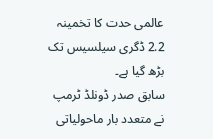عالمی حدت کا تخمینہ 2.2 ڈگری سیلسیس تک بڑھ گیا ہے۔
سابق صدر ڈونلڈ ٹرمپ نے متعدد بار ماحولیاتی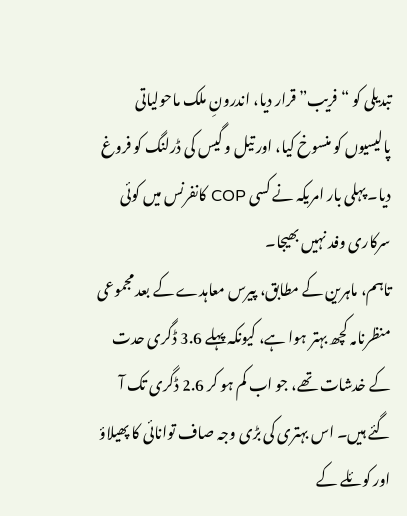تبدیلی کو “فریب” قرار دیا، اندرونِ ملک ماحولیاتی پالیسیوں کو منسوخ کیا، اور تیل و گیس کی ڈرلنگ کو فروغ دیا۔ پہلی بار امریکہ نے کسی COP کانفرنس میں کوئی سرکاری وفد نہیں بھیجا۔
تاہم، ماہرین کے مطابق، پیرس معاہدے کے بعد مجموعی منظرنامہ کچھ بہتر ہوا ہے، کیونکہ پہلے 3.6 ڈگری حدت کے خدشات تھے، جو اب کم ہو کر 2.6 ڈگری تک آ گئے ہیں۔ اس بہتری کی بڑی وجہ صاف توانائی کا پھیلاؤ اور کوئلے کے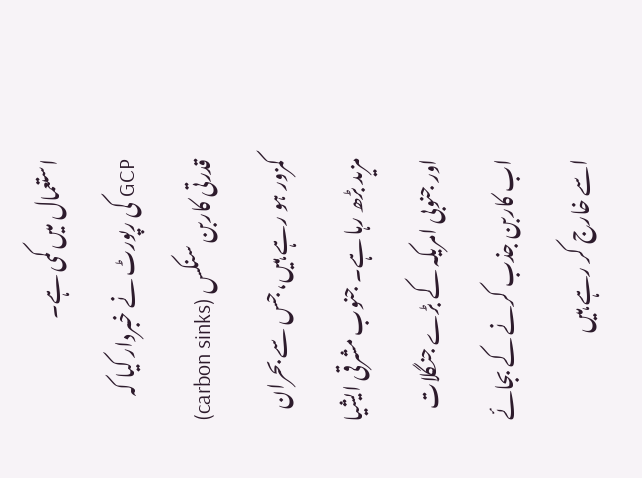استعمال میں کمی ہے۔
GCP کی رپورٹ نے خبردار کیا کہ قدرتی کاربن سنکس (carbon sinks) کمزور ہو رہے ہیں، جس سے بحران مزید بڑھ رہا ہے۔ جنوب مشرقی ایشیا اور جنوبی امریکہ کے بڑے جنگلات اب کاربن جذب کرنے کے بجائے اسے خارج کر رہے ہیں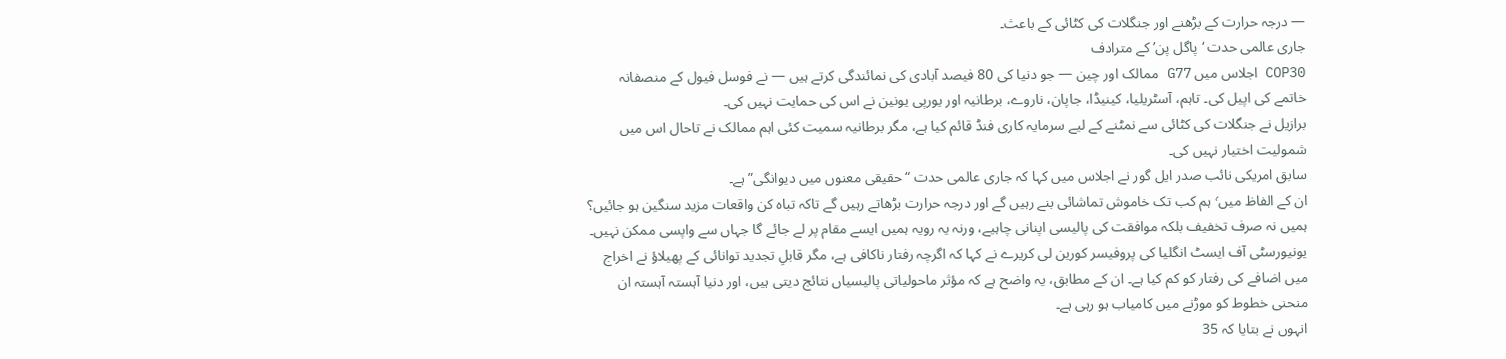— درجہ حرارت کے بڑھنے اور جنگلات کی کٹائی کے باعث۔
جاری عالمی حدت ‘پاگل پن’ کے مترادف
COP30 اجلاس میں G77 ممالک اور چین — جو دنیا کی 80 فیصد آبادی کی نمائندگی کرتے ہیں — نے فوسل فیول کے منصفانہ خاتمے کی اپیل کی۔ تاہم، آسٹریلیا، کینیڈا، جاپان، ناروے، برطانیہ اور یورپی یونین نے اس کی حمایت نہیں کی۔
برازیل نے جنگلات کی کٹائی سے نمٹنے کے لیے سرمایہ کاری فنڈ قائم کیا ہے، مگر برطانیہ سمیت کئی اہم ممالک نے تاحال اس میں شمولیت اختیار نہیں کی۔
سابق امریکی نائب صدر ایل گور نے اجلاس میں کہا کہ جاری عالمی حدت “حقیقی معنوں میں دیوانگی” ہے۔
ان کے الفاظ میں٬ ہم کب تک خاموش تماشائی بنے رہیں گے اور درجہ حرارت بڑھاتے رہیں گے تاکہ تباہ کن واقعات مزید سنگین ہو جائیں؟ ہمیں نہ صرف تخفیف بلکہ موافقت کی پالیسی اپنانی چاہیے، ورنہ یہ رویہ ہمیں ایسے مقام پر لے جائے گا جہاں سے واپسی ممکن نہیں۔
یونیورسٹی آف ایسٹ انگلیا کی پروفیسر کورین لی کریرے نے کہا کہ اگرچہ رفتار ناکافی ہے، مگر قابلِ تجدید توانائی کے پھیلاؤ نے اخراج میں اضافے کی رفتار کو کم کیا ہے۔ ان کے مطابق، یہ واضح ہے کہ مؤثر ماحولیاتی پالیسیاں نتائج دیتی ہیں، اور دنیا آہستہ آہستہ ان منحنی خطوط کو موڑنے میں کامیاب ہو رہی ہے۔
انہوں نے بتایا کہ 35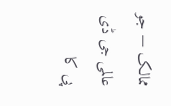ممالک — جو عالمی جی ڈی پی کا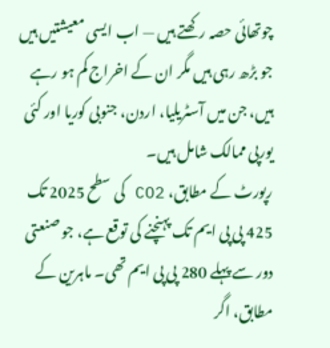چوتھائی حصہ رکھتے ہیں — اب ایسی معیشتیں ہیں جو بڑھ رہی ہیں مگر ان کے اخراج کم ہو رہے ہیں، جن میں آسٹریلیا، اردن، جنوبی کوریا اور کئی یورپی ممالک شامل ہیں۔
رپورٹ کے مطابق، CO2 کی سطح 2025 تک 425 پی پی ایم تک پہنچنے کی توقع ہے، جو صنعتی دور سے پہلے 280 پی پی ایم تھی۔ ماہرین کے مطابق، اگر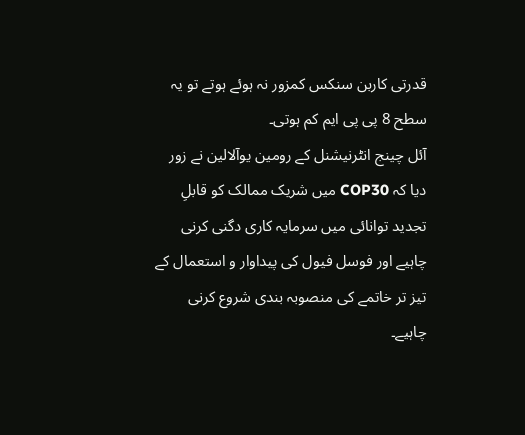قدرتی کاربن سنکس کمزور نہ ہوئے ہوتے تو یہ سطح 8 پی پی ایم کم ہوتی۔
آئل چینج انٹرنیشنل کے رومین یوآلالین نے زور دیا کہ COP30 میں شریک ممالک کو قابلِ تجدید توانائی میں سرمایہ کاری دگنی کرنی چاہیے اور فوسل فیول کی پیداوار و استعمال کے تیز تر خاتمے کی منصوبہ بندی شروع کرنی چاہیے۔